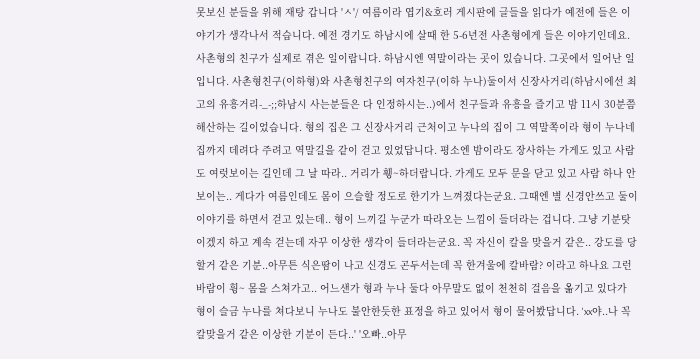못보신 분들을 위해 재탕 갑니다 'ㅅ'/ 여름이라 엽기&호러 게시판에 글들을 읽다가 예전에 들은 이야기가 생각나서 적습니다. 예전 경기도 하남시에 살때 한 5-6년전 사촌형에게 들은 이야기인데요.사촌형의 친구가 실제로 겪은 일이랍니다. 하남시엔 역말이라는 곳이 있습니다. 그곳에서 일어난 일입니다. 사촌형친구(이하형)와 사촌형친구의 여자친구(이하 누나)둘이서 신장사거리(하남시에선 최고의 유흥거리-_-;;하남시 사는분들은 다 인정하시는..)에서 친구들과 유흥을 즐기고 밤 11시 30분쯤 해산하는 길이었습니다. 형의 집은 그 신장사거리 근처이고 누나의 집이 그 역말쪽이라 형이 누나네 집까지 데려다 주려고 역말길을 같이 걷고 있었답니다. 평소엔 밤이라도 장사하는 가게도 있고 사람도 여럿보이는 길인데 그 날 따라.. 거리가 휑~하더랍니다. 가게도 모두 문을 닫고 있고 사람 하나 안보이는.. 게다가 여름인데도 몸이 으슬할 정도로 한기가 느껴졌다는군요. 그때엔 별 신경안쓰고 둘이 이야기를 하면서 걷고 있는데.. 형이 느끼길 누군가 따라오는 느낌이 들더라는 겁니다. 그냥 기분탓이겠지 하고 계속 걷는데 자꾸 이상한 생각이 들더라는군요. 꼭 자신이 칼을 맞을거 같은.. 강도를 당할거 같은 기분..아무튼 식은땀이 나고 신경도 곤두서는데 꼭 한겨울에 칼바람? 이라고 하나요 그런 바람이 휭~ 몸을 스쳐가고.. 어느샌가 형과 누나 둘다 아무말도 없이 천천히 걸음을 옮기고 있다가 형이 슬금 누나를 쳐다보니 누나도 불안한듯한 표정을 하고 있어서 형이 물어봤답니다. 'xx야..나 꼭 칼맞을거 같은 이상한 기분이 든다..' '오빠..아무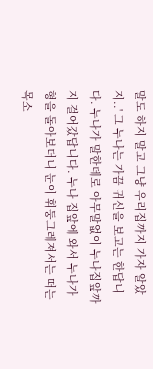말도 하지 말고 그냥 우리집까지 가자 알았지..' 그 누나는 가끔 귀신을 보고는 한답니다. 누나가 말한데로 아무말없이 누나집앞까지 걸어갔답니다. 누나 집앞에 와서 누나가 형을 돌아보더니 눈이 휘둥그레져서는 떠는 목소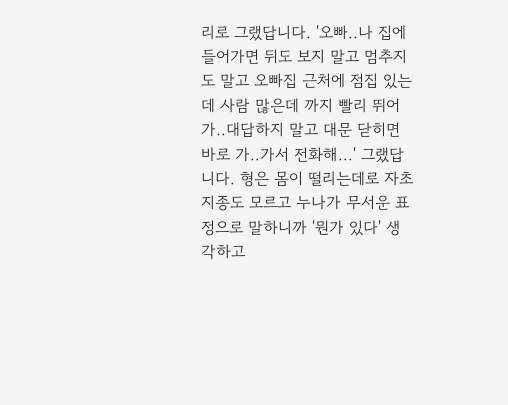리로 그랬답니다. '오빠..나 집에 들어가면 뒤도 보지 말고 멈추지도 말고 오빠집 근처에 점집 있는데 사람 많은데 까지 빨리 뛰어가..대답하지 말고 대문 닫히면 바로 가..가서 전화해...' 그랬답니다. 형은 몸이 떨리는데로 자초지종도 모르고 누나가 무서운 표정으로 말하니까 '뭔가 있다' 생각하고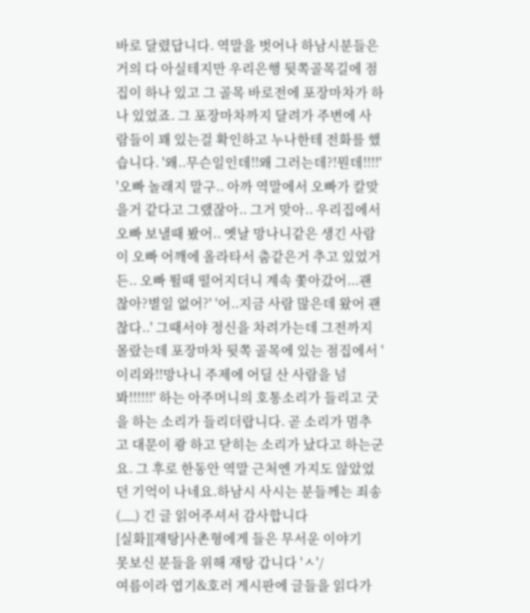바로 달렸답니다. 역말을 벗어나 하남시분들은 거의 다 아실테지만 우리은행 뒷쪽골목길에 점집이 하나 있고 그 골목 바로전에 포장마차가 하나 있었죠. 그 포장마차까지 달려가 주변에 사람들이 꽤 있는걸 확인하고 누나한테 전화를 했습니다. '왜..무슨일인데!!왜 그러는데?!뭔데!!!!' '오빠 놀래지 말구.. 아까 역말에서 오빠가 칼맞을거 같다고 그랬잖아.. 그거 맞아.. 우리집에서 오빠 보낼때 봤어.. 옛날 망나니같은 생긴 사람이 오빠 어깨에 올라타서 춤같은거 추고 있었거든.. 오빠 뛸때 떨어지더니 계속 쫓아갔어...괜찮아?별일 없어?' '어..지금 사람 많은데 왔어 괜찮다..' 그때서야 정신을 차려가는데 그전까지 몰랐는데 포장마차 뒷쪽 골목에 있는 점집에서 '이리와!!망나니 주제에 어딜 산 사람을 넘봐!!!!!!' 하는 아주머니의 호통소리가 들리고 굿을 하는 소리가 들리더랍니다. 곧 소리가 멈추고 대문이 쾅 하고 닫히는 소리가 났다고 하는군요. 그 후로 한동안 역말 근처엔 가지도 않았었던 기억이 나네요.하남시 사시는 분들께는 죄송(__) 긴 글 읽어주셔서 감사합니다
[실화][재탕]사촌형에게 들은 무서운 이야기
못보신 분들을 위해 재탕 갑니다 'ㅅ'/
여름이라 엽기&호러 게시판에 글들을 읽다가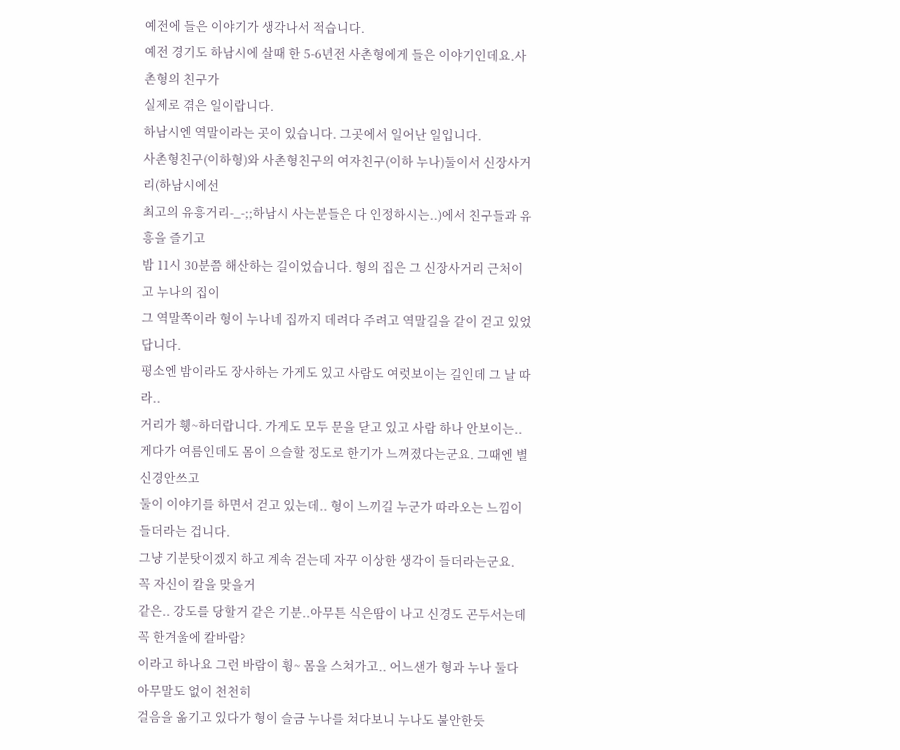예전에 들은 이야기가 생각나서 적습니다.
예전 경기도 하남시에 살때 한 5-6년전 사촌형에게 들은 이야기인데요.사촌형의 친구가
실제로 겪은 일이랍니다.
하남시엔 역말이라는 곳이 있습니다. 그곳에서 일어난 일입니다.
사촌형친구(이하형)와 사촌형친구의 여자친구(이하 누나)둘이서 신장사거리(하남시에선
최고의 유흥거리-_-;;하남시 사는분들은 다 인정하시는..)에서 친구들과 유흥을 즐기고
밤 11시 30분쯤 해산하는 길이었습니다. 형의 집은 그 신장사거리 근처이고 누나의 집이
그 역말쪽이라 형이 누나네 집까지 데려다 주려고 역말길을 같이 걷고 있었답니다.
평소엔 밤이라도 장사하는 가게도 있고 사람도 여럿보이는 길인데 그 날 따라..
거리가 휑~하더랍니다. 가게도 모두 문을 닫고 있고 사람 하나 안보이는..
게다가 여름인데도 몸이 으슬할 정도로 한기가 느껴졌다는군요. 그때엔 별 신경안쓰고
둘이 이야기를 하면서 걷고 있는데.. 형이 느끼길 누군가 따라오는 느낌이 들더라는 겁니다.
그냥 기분탓이겠지 하고 계속 걷는데 자꾸 이상한 생각이 들더라는군요. 꼭 자신이 칼을 맞을거
같은.. 강도를 당할거 같은 기분..아무튼 식은땀이 나고 신경도 곤두서는데 꼭 한겨울에 칼바람?
이라고 하나요 그런 바람이 휭~ 몸을 스쳐가고.. 어느샌가 형과 누나 둘다 아무말도 없이 천천히
걸음을 옮기고 있다가 형이 슬금 누나를 쳐다보니 누나도 불안한듯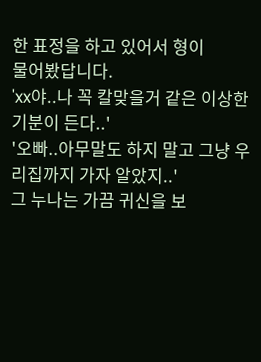한 표정을 하고 있어서 형이
물어봤답니다.
'xx야..나 꼭 칼맞을거 같은 이상한 기분이 든다..'
'오빠..아무말도 하지 말고 그냥 우리집까지 가자 알았지..'
그 누나는 가끔 귀신을 보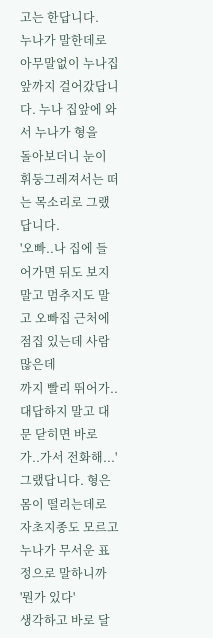고는 한답니다.
누나가 말한데로 아무말없이 누나집앞까지 걸어갔답니다. 누나 집앞에 와서 누나가 형을
돌아보더니 눈이 휘둥그레져서는 떠는 목소리로 그랬답니다.
'오빠..나 집에 들어가면 뒤도 보지 말고 멈추지도 말고 오빠집 근처에 점집 있는데 사람 많은데
까지 빨리 뛰어가..대답하지 말고 대문 닫히면 바로 가..가서 전화해...'
그랬답니다. 형은 몸이 떨리는데로 자초지종도 모르고 누나가 무서운 표정으로 말하니까
'뭔가 있다'
생각하고 바로 달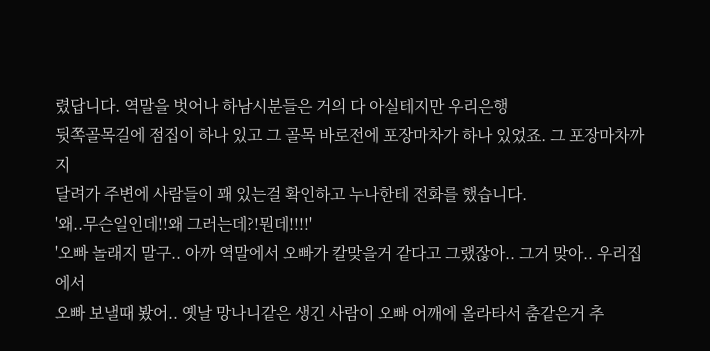렸답니다. 역말을 벗어나 하남시분들은 거의 다 아실테지만 우리은행
뒷쪽골목길에 점집이 하나 있고 그 골목 바로전에 포장마차가 하나 있었죠. 그 포장마차까지
달려가 주변에 사람들이 꽤 있는걸 확인하고 누나한테 전화를 했습니다.
'왜..무슨일인데!!왜 그러는데?!뭔데!!!!'
'오빠 놀래지 말구.. 아까 역말에서 오빠가 칼맞을거 같다고 그랬잖아.. 그거 맞아.. 우리집에서
오빠 보낼때 봤어.. 옛날 망나니같은 생긴 사람이 오빠 어깨에 올라타서 춤같은거 추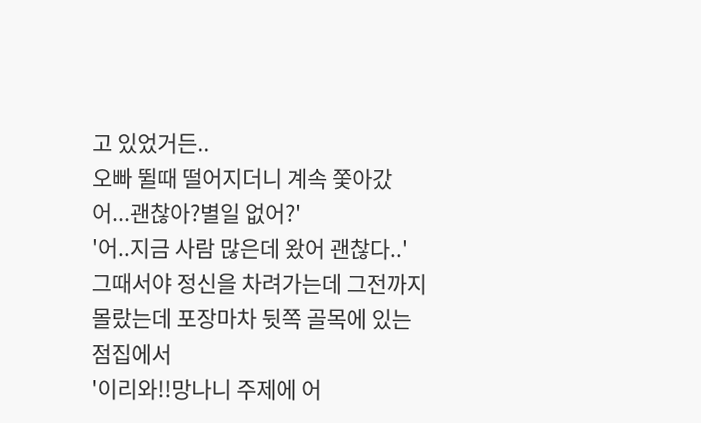고 있었거든..
오빠 뛸때 떨어지더니 계속 쫓아갔어...괜찮아?별일 없어?'
'어..지금 사람 많은데 왔어 괜찮다..'
그때서야 정신을 차려가는데 그전까지 몰랐는데 포장마차 뒷쪽 골목에 있는 점집에서
'이리와!!망나니 주제에 어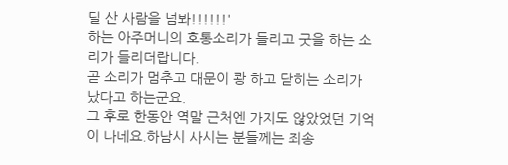딜 산 사람을 넘봐!!!!!!'
하는 아주머니의 호통소리가 들리고 굿을 하는 소리가 들리더랍니다.
곧 소리가 멈추고 대문이 쾅 하고 닫히는 소리가 났다고 하는군요.
그 후로 한동안 역말 근처엔 가지도 않았었던 기억이 나네요.하남시 사시는 분들께는 죄송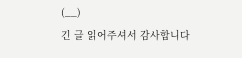(__)
긴 글 읽어주셔서 감사합니다